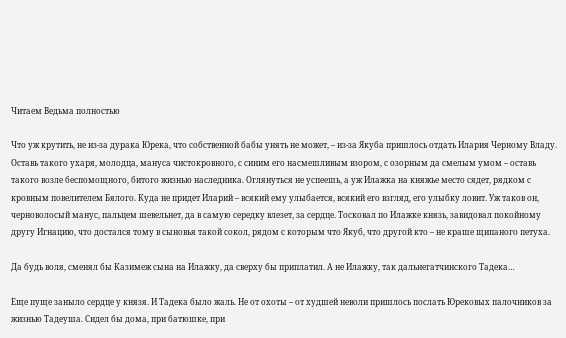Читаем Ведьма полностью

Что уж крутить, не из-за дурака Юрека, что собственной бабы унять не может, – из-за Якуба пришлось отдать Илария Черному Владу. Оставь такого ухаря, молодца, мануса чистокровного, с синим его насмешливым взором, с озорным да смелым умом – оставь такого возле беспомощного, битого жизнью наследника. Оглянуться не успеешь, а уж Илажка на княжье место сядет, рядком с кровным повелителем Бялого. Куда не придет Иларий – всякий ему улыбается, всякий его взгляд, его улыбку ловит. Уж таков он, черноволосый манус, пальцем шевельнет, да в самую середку влезет, за сердце. Тосковал по Илажке князь, завидовал покойному другу Игнацию, что достался тому в сыновья такой сокол, рядом с которым что Якуб, что другой кто – не краше щипаного петуха.

Да будь воля, сменял бы Казимеж сына на Илажку, да сверху бы приплатил. А не Илажку, так дальнегатчинского Тадека…

Еще пуще заныло сердце у князя. И Тадека было жаль. Не от охоты – от худшей неволи пришлось послать Юрековых палочников за жизнью Тадеуша. Сидел бы дома, при батюшке, при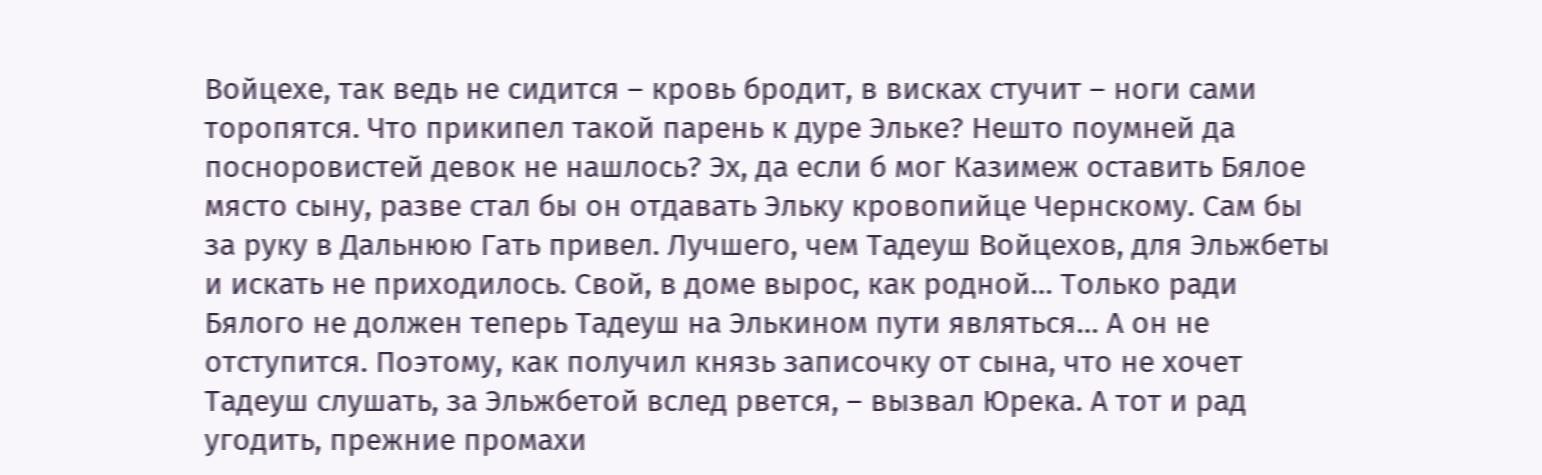Войцехе, так ведь не сидится – кровь бродит, в висках стучит – ноги сами торопятся. Что прикипел такой парень к дуре Эльке? Нешто поумней да посноровистей девок не нашлось? Эх, да если б мог Казимеж оставить Бялое място сыну, разве стал бы он отдавать Эльку кровопийце Чернскому. Сам бы за руку в Дальнюю Гать привел. Лучшего, чем Тадеуш Войцехов, для Эльжбеты и искать не приходилось. Свой, в доме вырос, как родной… Только ради Бялого не должен теперь Тадеуш на Элькином пути являться… А он не отступится. Поэтому, как получил князь записочку от сына, что не хочет Тадеуш слушать, за Эльжбетой вслед рвется, – вызвал Юрека. А тот и рад угодить, прежние промахи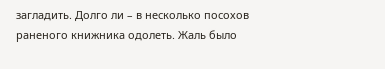загладить. Долго ли – в несколько посохов раненого книжника одолеть. Жаль было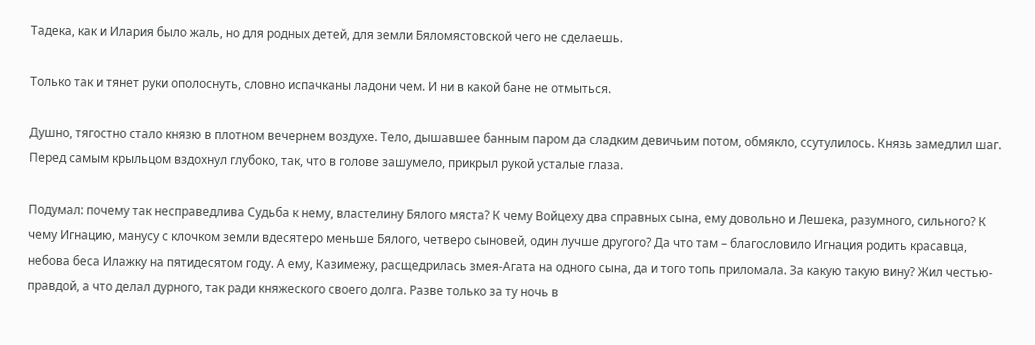Тадека, как и Илария было жаль, но для родных детей, для земли Бяломястовской чего не сделаешь.

Только так и тянет руки ополоснуть, словно испачканы ладони чем. И ни в какой бане не отмыться.

Душно, тягостно стало князю в плотном вечернем воздухе. Тело, дышавшее банным паром да сладким девичьим потом, обмякло, ссутулилось. Князь замедлил шаг. Перед самым крыльцом вздохнул глубоко, так, что в голове зашумело, прикрыл рукой усталые глаза.

Подумал: почему так несправедлива Судьба к нему, властелину Бялого мяста? К чему Войцеху два справных сына, ему довольно и Лешека, разумного, сильного? К чему Игнацию, манусу с клочком земли вдесятеро меньше Бялого, четверо сыновей, один лучше другого? Да что там – благословило Игнация родить красавца, небова беса Илажку на пятидесятом году. А ему, Казимежу, расщедрилась змея-Агата на одного сына, да и того топь приломала. За какую такую вину? Жил честью-правдой, а что делал дурного, так ради княжеского своего долга. Разве только за ту ночь в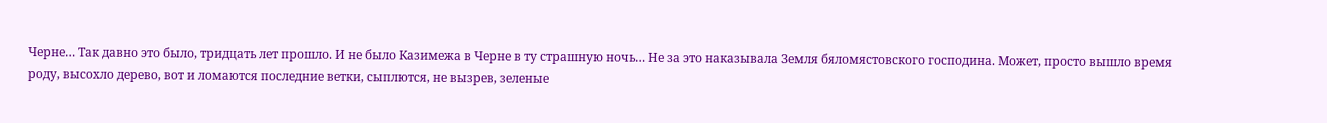Черне… Так давно это было, тридцать лет прошло. И не было Казимежа в Черне в ту страшную ночь… Не за это наказывала Земля бяломястовского господина. Может, просто вышло время роду, высохло дерево, вот и ломаются последние ветки, сыплются, не вызрев, зеленые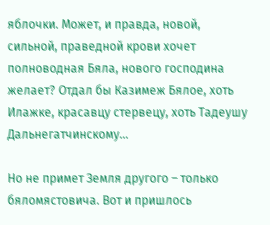яблочки. Может, и правда, новой, сильной, праведной крови хочет полноводная Бяла, нового господина желает? Отдал бы Казимеж Бялое, хоть Илажке, красавцу стервецу, хоть Тадеушу Дальнегатчинскому…

Но не примет Земля другого – только бяломястовича. Вот и пришлось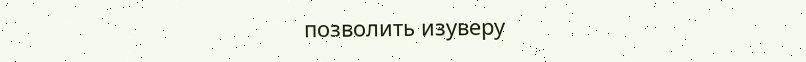позволить изуверу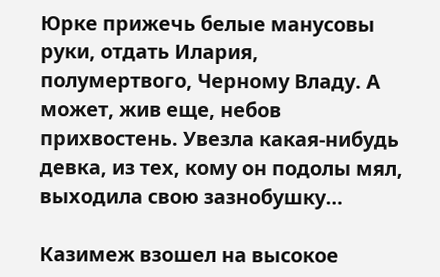Юрке прижечь белые манусовы руки, отдать Илария, полумертвого, Черному Владу. А может, жив еще, небов прихвостень. Увезла какая-нибудь девка, из тех, кому он подолы мял, выходила свою зазнобушку…

Казимеж взошел на высокое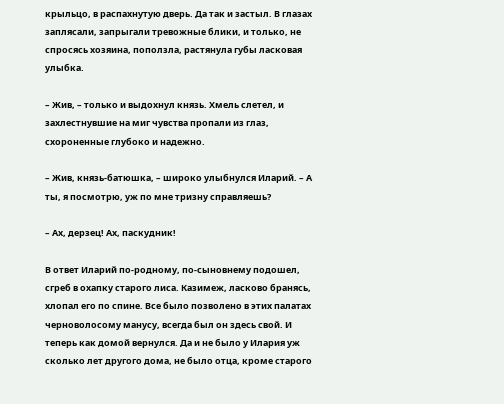крыльцо, в распахнутую дверь. Да так и застыл. В глазах заплясали, запрыгали тревожные блики, и только, не спросясь хозяина, поползла, растянула губы ласковая улыбка.

– Жив, – только и выдохнул князь. Хмель слетел, и захлестнувшие на миг чувства пропали из глаз, схороненные глубоко и надежно.

– Жив, князь-батюшка, – широко улыбнулся Иларий. – А ты, я посмотрю, уж по мне тризну справляешь?

– Ах, дерзец! Ах, паскудник!

В ответ Иларий по-родному, по-сыновнему подошел, сгреб в охапку старого лиса. Казимеж, ласково бранясь, хлопал его по спине. Все было позволено в этих палатах черноволосому манусу, всегда был он здесь свой. И теперь как домой вернулся. Да и не было у Илария уж сколько лет другого дома, не было отца, кроме старого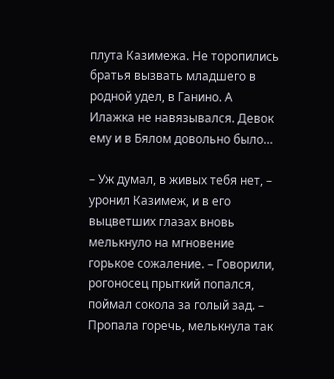плута Казимежа. Не торопились братья вызвать младшего в родной удел, в Ганино. А Илажка не навязывался. Девок ему и в Бялом довольно было…

– Уж думал, в живых тебя нет, – уронил Казимеж, и в его выцветших глазах вновь мелькнуло на мгновение горькое сожаление. – Говорили, рогоносец прыткий попался, поймал сокола за голый зад. – Пропала горечь, мелькнула так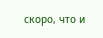скоро, что и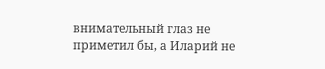внимательный глаз не приметил бы, а Иларий не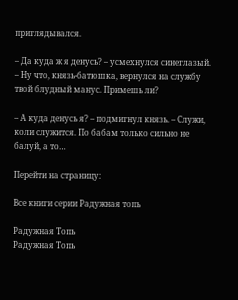приглядывался.

– Да куда ж я денусь? – усмехнулся синеглазый. – Ну что, князь-батюшка, вернулся на службу твой блудный манус. Примешь ли?

– А куда денусь я? – подмигнул князь. – Служи, коли служится. По бабам только сильно не балуй, а то…

Перейти на страницу:

Все книги серии Радужная топь

Радужная Топь
Радужная Топь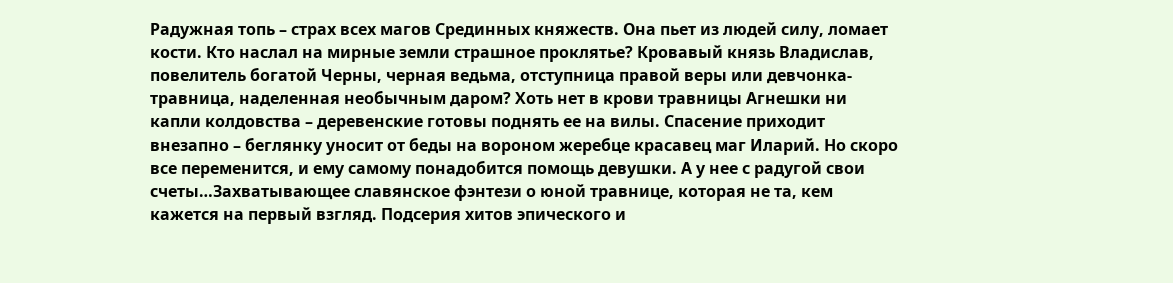Радужная топь – страх всех магов Срединных княжеств. Она пьет из людей силу, ломает кости. Кто наслал на мирные земли страшное проклятье? Кровавый князь Владислав, повелитель богатой Черны, черная ведьма, отступница правой веры или девчонка-травница, наделенная необычным даром? Хоть нет в крови травницы Агнешки ни капли колдовства – деревенские готовы поднять ее на вилы. Спасение приходит внезапно – беглянку уносит от беды на вороном жеребце красавец маг Иларий. Но скоро все переменится, и ему самому понадобится помощь девушки. А у нее с радугой свои счеты…Захватывающее славянское фэнтези о юной травнице, которая не та, кем кажется на первый взгляд. Подсерия хитов эпического и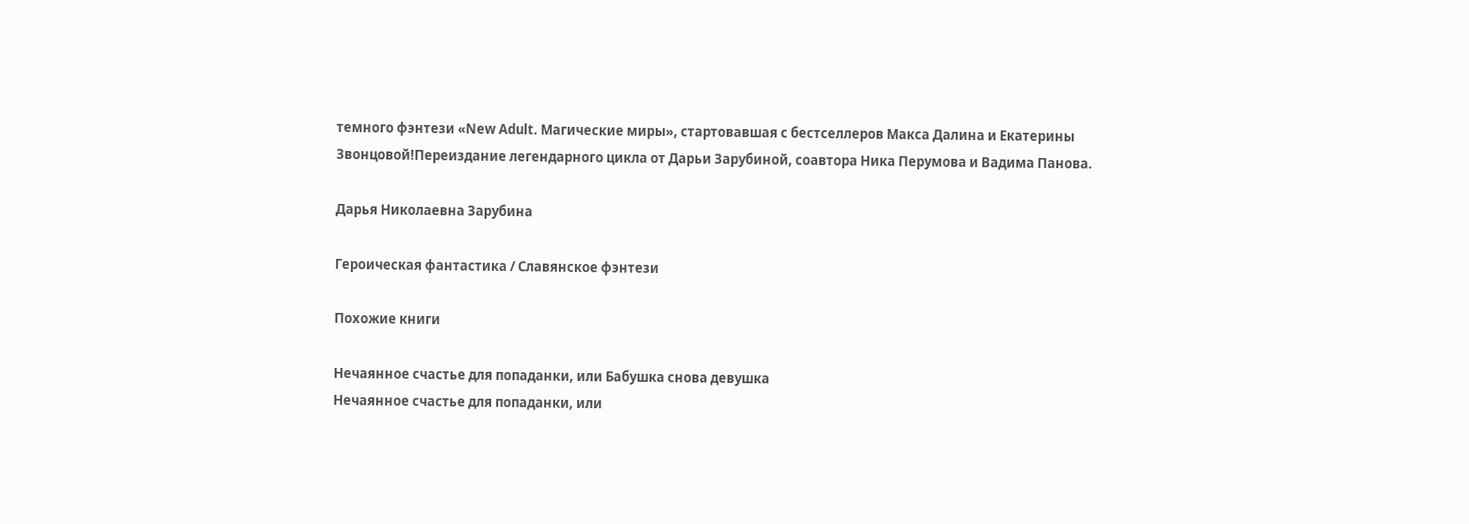темного фэнтези «New Adult. Магические миры», стартовавшая с бестселлеров Макса Далина и Екатерины Звонцовой!Переиздание легендарного цикла от Дарьи Зарубиной, соавтора Ника Перумова и Вадима Панова.

Дарья Николаевна Зарубина

Героическая фантастика / Славянское фэнтези

Похожие книги

Нечаянное счастье для попаданки, или Бабушка снова девушка
Нечаянное счастье для попаданки, или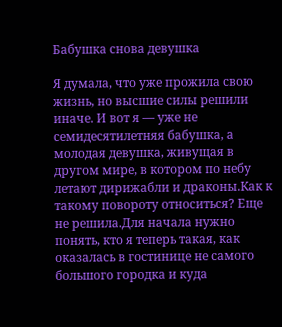Бабушка снова девушка

Я думала, что уже прожила свою жизнь, но высшие силы решили иначе. И вот я — уже не семидесятилетняя бабушка, а молодая девушка, живущая в другом мире, в котором по небу летают дирижабли и драконы.Как к такому повороту относиться? Еще не решила.Для начала нужно понять, кто я теперь такая, как оказалась в гостинице не самого большого городка и куда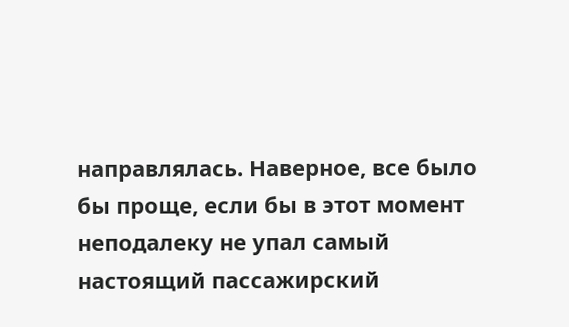направлялась. Наверное, все было бы проще, если бы в этот момент неподалеку не упал самый настоящий пассажирский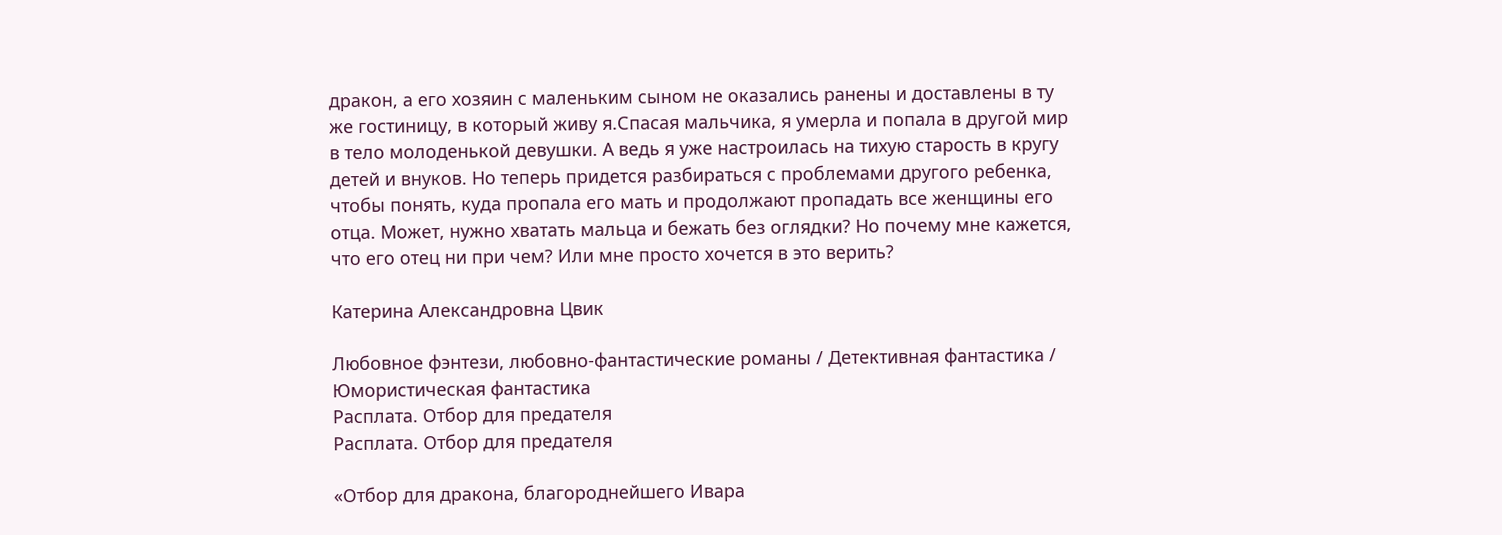дракон, а его хозяин с маленьким сыном не оказались ранены и доставлены в ту же гостиницу, в который живу я.Спасая мальчика, я умерла и попала в другой мир в тело молоденькой девушки. А ведь я уже настроилась на тихую старость в кругу детей и внуков. Но теперь придется разбираться с проблемами другого ребенка, чтобы понять, куда пропала его мать и продолжают пропадать все женщины его отца. Может, нужно хватать мальца и бежать без оглядки? Но почему мне кажется, что его отец ни при чем? Или мне просто хочется в это верить?

Катерина Александровна Цвик

Любовное фэнтези, любовно-фантастические романы / Детективная фантастика / Юмористическая фантастика
Расплата. Отбор для предателя
Расплата. Отбор для предателя

«Отбор для дракона, благороднейшего Ивара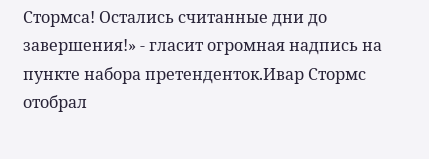Стормса! Остались считанные дни до завершения!» - гласит огромная надпись на пункте набора претенденток.Ивар Стормс отобрал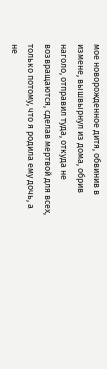мое новорожденное дитя, обвинив в измене, вышвырнул из дома, обрив наголо, отправил туда, откуда не возвращаются, сделав мертвой для всех, только потому, что я родила ему дочь, а не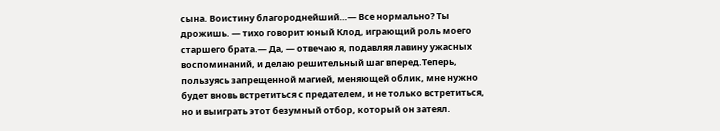сына. Воистину благороднейший…— Все нормально? Ты дрожишь. — тихо говорит юный Клод, играющий роль моего старшего брата.— Да, — отвечаю я, подавляя лавину ужасных воспоминаний, и делаю решительный шаг вперед.Теперь, пользуясь запрещенной магией, меняющей облик, мне нужно будет вновь встретиться с предателем, и не только встретиться, но и выиграть этот безумный отбор, который он затеял.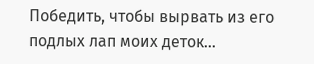Победить, чтобы вырвать из его подлых лап моих деток…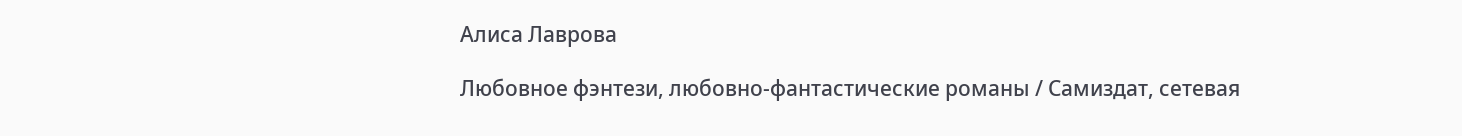Алиса Лаврова

Любовное фэнтези, любовно-фантастические романы / Самиздат, сетевая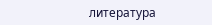литература